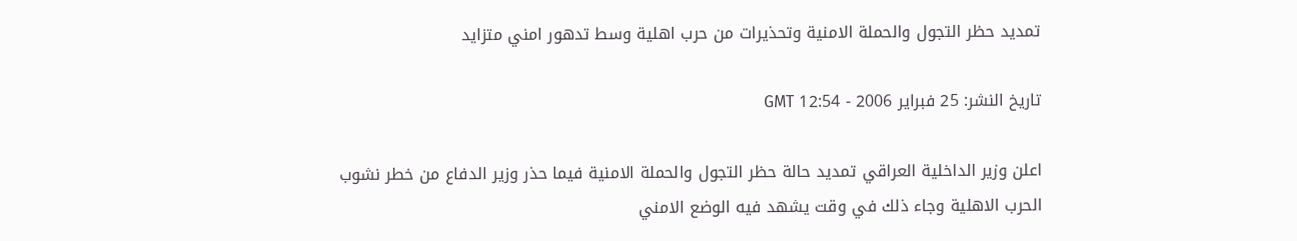تمديد حظر التجول والحملة الامنية وتحذيرات من حرب اهلية وسط تدهور امني متزايد

تاريخ النشر: 25 فبراير 2006 - 12:54 GMT

اعلن وزير الداخلية العراقي تمديد حالة حظر التجول والحملة الامنية فيما حذر وزير الدفاع من خطر نشوب الحرب الاهلية وجاء ذلك في وقت يشهد فيه الوضع الامني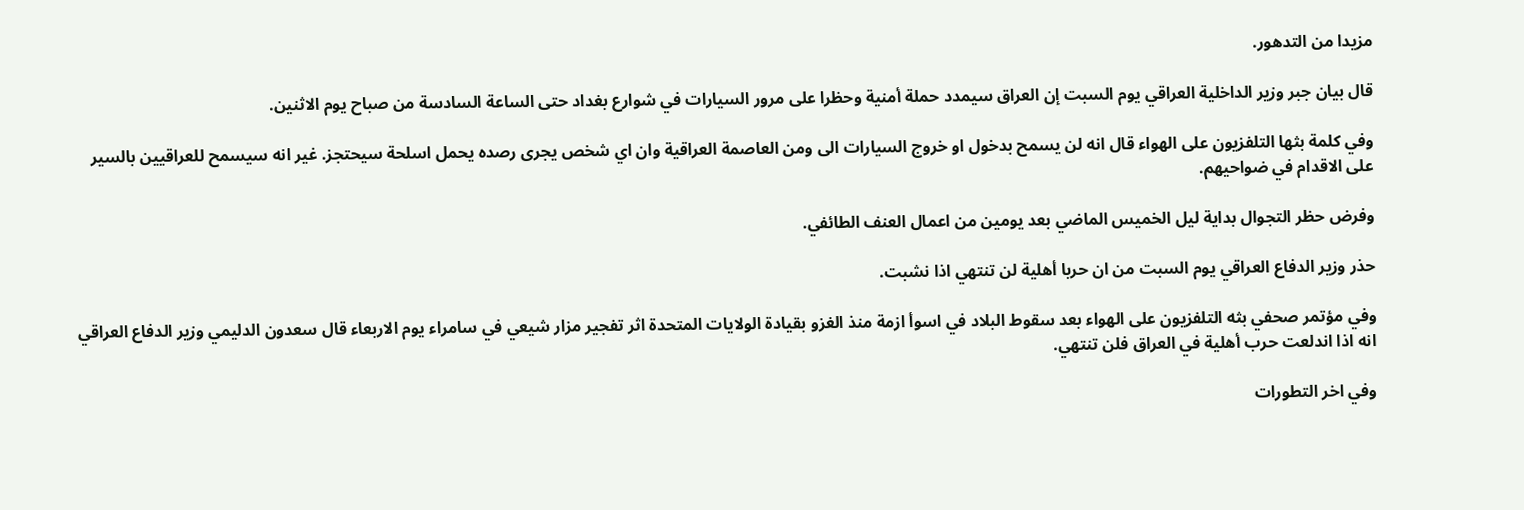مزيدا من التدهور.

قال بيان جبر وزير الداخلية العراقي يوم السبت إن العراق سيمدد حملة أمنية وحظرا على مرور السيارات في شوارع بغداد حتى الساعة السادسة من صباح يوم الاثنين.

وفي كلمة بثها التلفزيون على الهواء قال انه لن يسمح بدخول او خروج السيارات الى ومن العاصمة العراقية وان اي شخص يجرى رصده يحمل اسلحة سيحتجز. غير انه سيسمح للعراقيين بالسير على الاقدام في ضواحيهم.

وفرض حظر التجوال بداية ليل الخميس الماضي بعد يومين من اعمال العنف الطائفي.

حذر وزير الدفاع العراقي يوم السبت من ان حربا أهلية لن تنتهي اذا نشبت.

وفي مؤتمر صحفي بثه التلفزيون على الهواء بعد سقوط البلاد في اسوأ ازمة منذ الغزو بقيادة الولايات المتحدة اثر تفجير مزار شيعي في سامراء يوم الاربعاء قال سعدون الدليمي وزير الدفاع العراقي انه اذا اندلعت حرب أهلية في العراق فلن تنتهي.

وفي اخر التطورات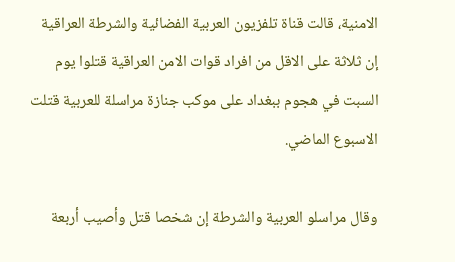الامنية، قالت قناة تلفزيون العربية الفضائية والشرطة العراقية إن ثلاثة على الاقل من افراد قوات الامن العراقية قتلوا يوم السبت في هجوم ببغداد على موكب جنازة مراسلة للعربية قتلت الاسبوع الماضي.

وقال مراسلو العربية والشرطة إن شخصا قتل وأصيب أربعة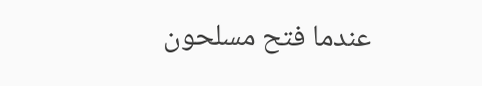عندما فتح مسلحون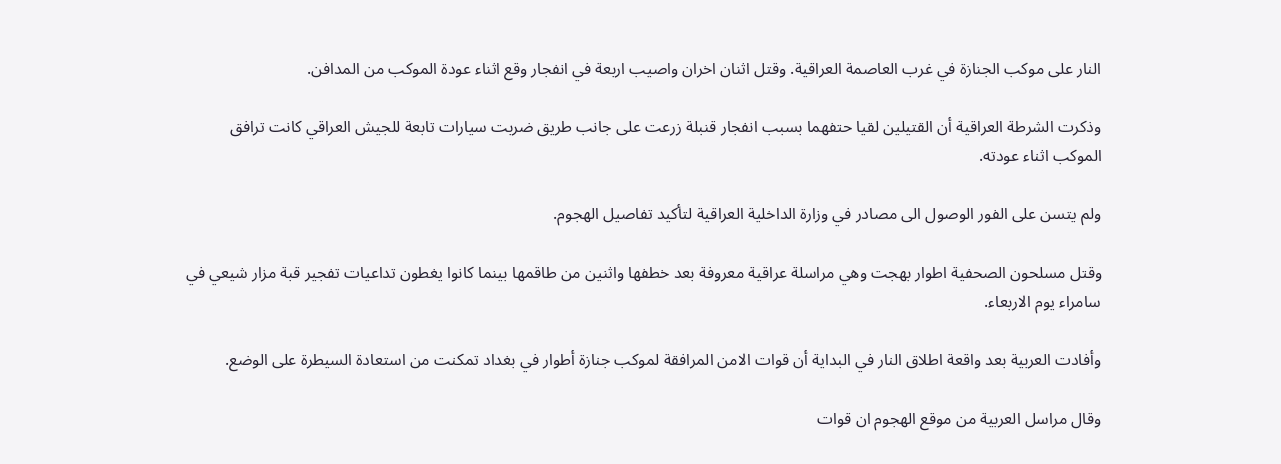النار على موكب الجنازة في غرب العاصمة العراقية. وقتل اثنان اخران واصيب اربعة في انفجار وقع اثناء عودة الموكب من المدافن.

وذكرت الشرطة العراقية أن القتيلين لقيا حتفهما بسبب انفجار قنبلة زرعت على جانب طريق ضربت سيارات تابعة للجيش العراقي كانت ترافق الموكب اثناء عودته.

ولم يتسن على الفور الوصول الى مصادر في وزارة الداخلية العراقية لتأكيد تفاصيل الهجوم.

وقتل مسلحون الصحفية اطوار بهجت وهي مراسلة عراقية معروفة بعد خطفها واثنين من طاقمها بينما كانوا يغطون تداعيات تفجير قبة مزار شيعي في سامراء يوم الاربعاء.

وأفادت العربية بعد واقعة اطلاق النار في البداية أن قوات الامن المرافقة لموكب جنازة أطوار في بغداد تمكنت من استعادة السيطرة على الوضع.

وقال مراسل العربية من موقع الهجوم ان قوات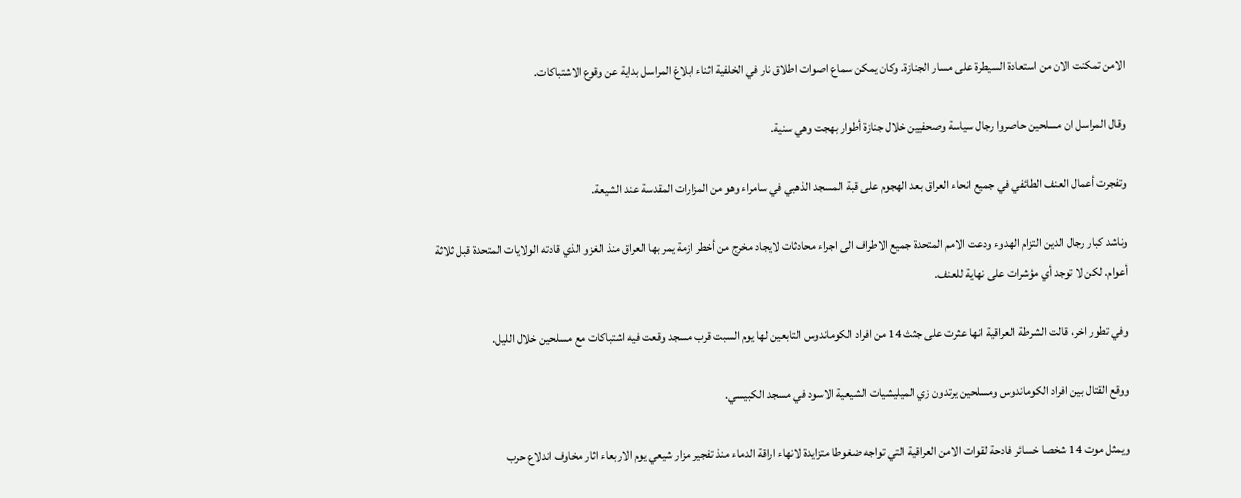الامن تمكنت الان من استعادة السيطرة على مسار الجنازة. وكان يمكن سماع اصوات اطلاق نار في الخلفية اثناء ابلاغ المراسل بداية عن وقوع الاشتباكات.

وقال المراسل ان مسلحين حاصروا رجال سياسة وصحفيين خلال جنازة أطوار بهجت وهي سنية.

وتفجرت أعمال العنف الطائفي في جميع انحاء العراق بعد الهجوم على قبة المسجد الذهبي في سامراء وهو من المزارات المقدسة عند الشيعة.

وناشد كبار رجال الدين التزام الهدوء ودعت الامم المتحدة جميع الاطراف الى اجراء محادثات لايجاد مخرج من أخطر ازمة يمر بها العراق منذ الغزو الذي قادته الولايات المتحدة قبل ثلاثة أعوام. لكن لا توجد أي مؤشرات على نهاية للعنف.

وفي تطور اخر، قالت الشرطة العراقية انها عثرت على جثث 14 من افراد الكوماندوس التابعين لها يوم السبت قرب مسجد وقعت فيه اشتباكات مع مسلحين خلال الليل.

ووقع القتال بين افراد الكوماندوس ومسلحين يرتدون زي الميليشيات الشيعية الاسود في مسجد الكبيسي.

ويمثل موت 14 شخصا خسائر فادحة لقوات الامن العراقية التي تواجه ضغوطا متزايدة لانهاء اراقة الدماء منذ تفجير مزار شيعي يوم الاربعاء اثار مخاوف اندلاع حرب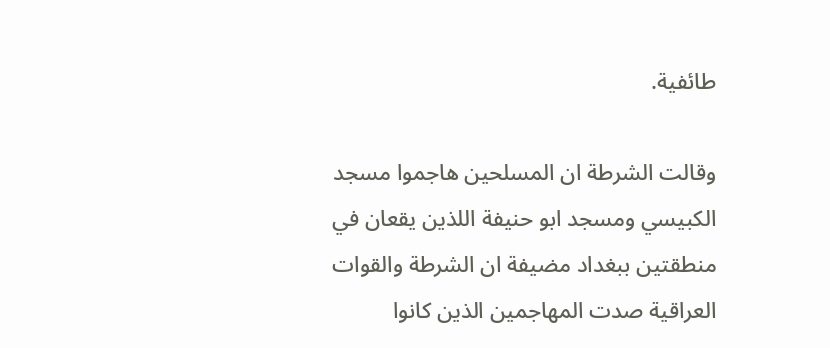طائفية.

وقالت الشرطة ان المسلحين هاجموا مسجد الكبيسي ومسجد ابو حنيفة اللذين يقعان في منطقتين ببغداد مضيفة ان الشرطة والقوات العراقية صدت المهاجمين الذين كانوا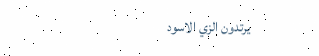يرتدون الزي الاسود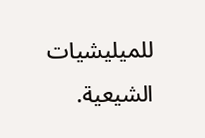للميليشيات الشيعية.